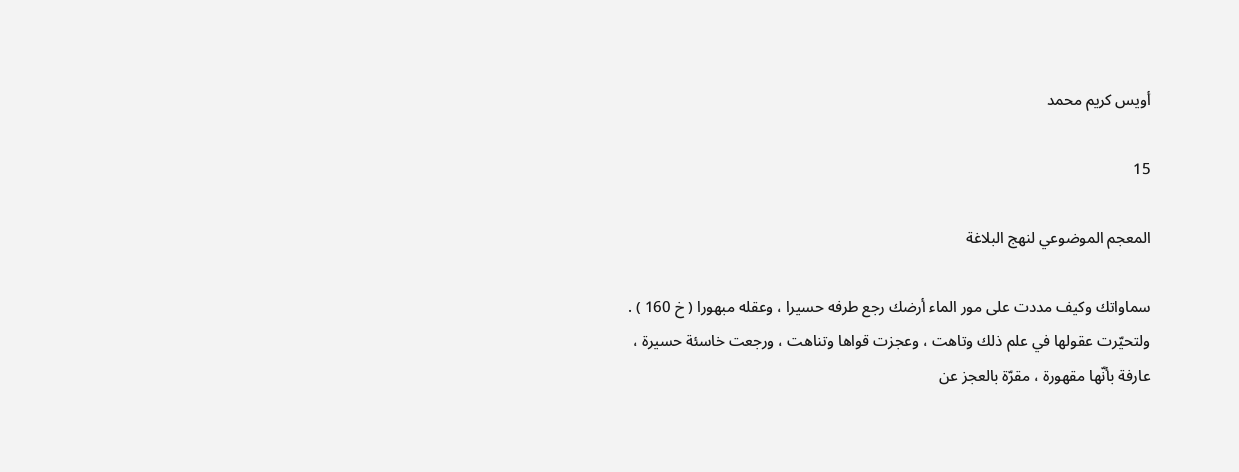أويس كريم محمد

15

المعجم الموضوعي لنهج البلاغة

سماواتك وكيف مددت على مور الماء أرضك رجع طرفه حسيرا ، وعقله مبهورا ( خ 160 ) . ولتحيّرت عقولها في علم ذلك وتاهت ، وعجزت قواها وتناهت ، ورجعت خاسئة حسيرة ، عارفة بأنّها مقهورة ، مقرّة بالعجز عن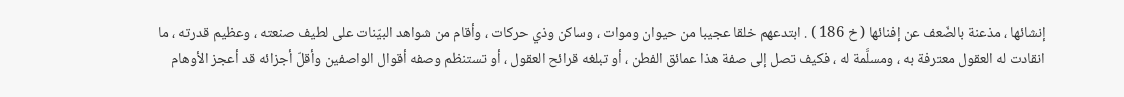إنشائها ، مذعنة بالضّعف عن إفنائها ( خ 186 ) . ابتدعهم خلقا عجيبا من حيوان وموات ، وساكن وذي حركات ، وأقام من شواهد البيّنات على لطيف صنعته ، وعظيم قدرته ، ما انقادت له العقول معترفة به ، ومسلَّمة له ، فكيف تصل إلى صفة هذا عمائق الفطن ، أو تبلغه قرائح العقول ، أو تستنظم وصفه أقوال الواصفين وأقلّ أجزائه قد أعجز الأوهام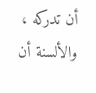أن تدركه ، والألسنة أن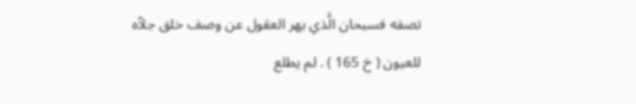تصفه فسبحان الَّذي بهر العقول عن وصف خلق جلاّه للعيون ( خ 165 ) . لم يطلع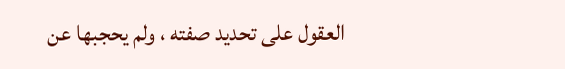العقول على تحديد صفته ، ولم يحجبها عن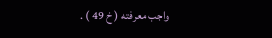واجب معرفته ( خ 49 ) .